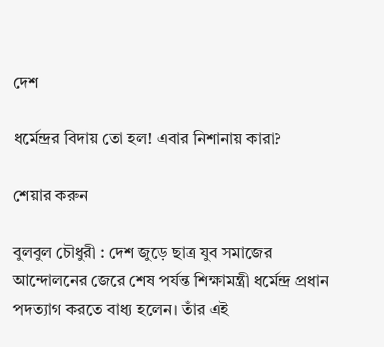দেশ

ধর্মেন্দ্রর বিদায় তো হল! এবার নিশানায় কারা?

শেয়ার করুন

বুলবুল চৌধুরী : দেশ জুড়ে ছাত্র যুব সমাজের আন্দোলনের জেরে শেষ পর্যন্ত শিক্ষামন্ত্রী ধর্মেন্দ্র প্রধান পদত্যাগ করতে বাধ্য হলেন। তাঁর এই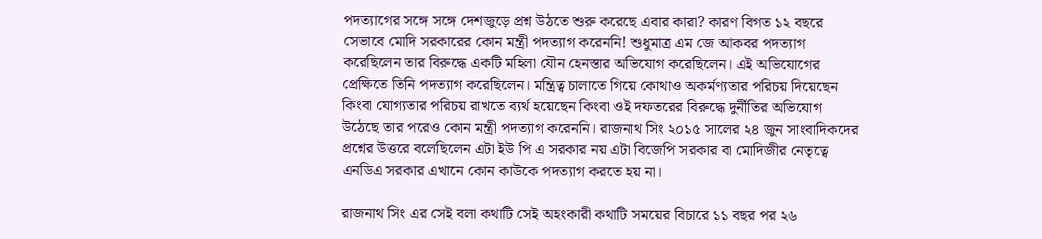পদত্যাগের সঙ্গে সঙ্গে দেশজুড়ে প্রশ্ন উঠতে শুরু করেছে এবার কারা? কারণ বিগত ১২ বছরে সেভাবে মোদি সরকারের কোন মন্ত্রী পদত্যাগ করেননি! শুধুমাত্র এম জে আকবর পদত্যাগ করেছিলেন তার বিরুদ্ধে একটি মহিলা যৌন হেনস্তার অভিযোগ করেছিলেন। এই অভিযোগের প্রেক্ষিতে তিনি পদত্যাগ করেছিলেন। মন্ত্রিত্ব চালাতে গিয়ে কোথাও অকর্মণ্যতার পরিচয় দিয়েছেন কিংবা যোগ্যতার পরিচয় রাখতে ব্যর্থ হয়েছেন কিংবা ওই দফতরের বিরুদ্ধে দুর্নীতির অভিযোগ উঠেছে তার পরেও কোন মন্ত্রী পদত্যাগ করেননি। রাজনাথ সিং ২০১৫ সালের ২৪ জুন সাংবাদিকদের প্রশ্নের উত্তরে বলেছিলেন এটা ইউ পি এ সরকার নয় এটা বিজেপি সরকার বা মোদিজীর নেতৃত্বে এনডিএ সরকার এখানে কোন কাউকে পদত্যাগ করতে হয় না।

রাজনাথ সিং এর সেই বলা কথাটি সেই অহংকারী কথাটি সময়ের বিচারে ১১ বছর পর ২৬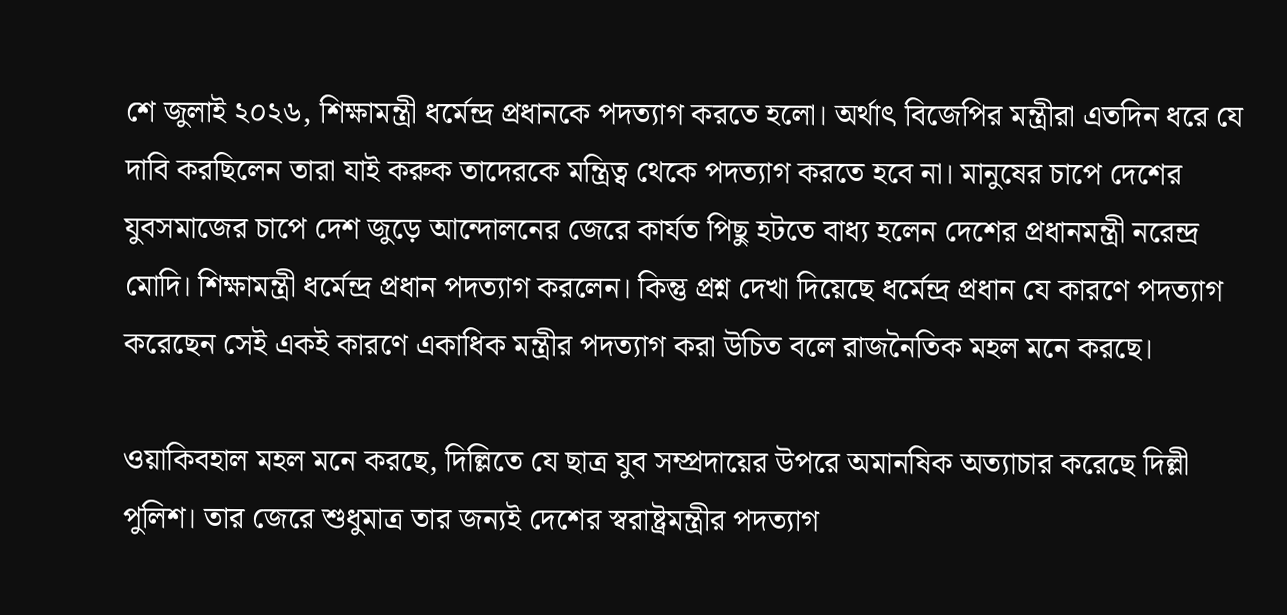শে জুলাই ২০২৬, শিক্ষামন্ত্রী ধর্মেন্দ্র প্রধানকে পদত্যাগ করতে হলো। অর্থাৎ বিজেপির মন্ত্রীরা এতদিন ধরে যে দাবি করছিলেন তারা যাই করুক তাদেরকে মন্ত্রিত্ব থেকে পদত্যাগ করতে হবে না। মানুষের চাপে দেশের যুবসমাজের চাপে দেশ জুড়ে আন্দোলনের জেরে কার্যত পিছু হটতে বাধ্য হলেন দেশের প্রধানমন্ত্রী নরেন্দ্র মোদি। শিক্ষামন্ত্রী ধর্মেন্দ্র প্রধান পদত্যাগ করলেন। কিন্তু প্রশ্ন দেখা দিয়েছে ধর্মেন্দ্র প্রধান যে কারণে পদত্যাগ করেছেন সেই একই কারণে একাধিক মন্ত্রীর পদত্যাগ করা উচিত বলে রাজনৈতিক মহল মনে করছে।

ওয়াকিবহাল মহল মনে করছে, দিল্লিতে যে ছাত্র যুব সম্প্রদায়ের উপরে অমানষিক অত্যাচার করেছে দিল্লী পুলিশ। তার জেরে শুধুমাত্র তার জন্যই দেশের স্বরাষ্ট্রমন্ত্রীর পদত্যাগ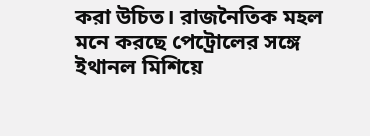করা উচিত। রাজনৈতিক মহল মনে করছে পেট্রোলের সঙ্গে ইথানল মিশিয়ে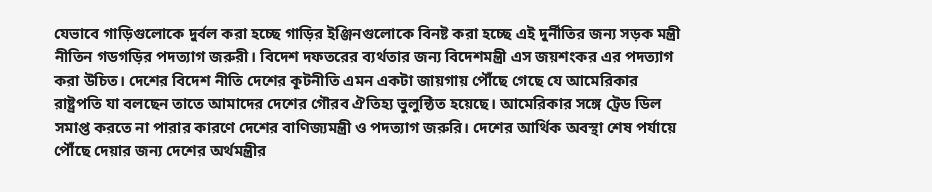যেভাবে গাড়িগুলোকে দুর্বল করা হচ্ছে গাড়ির ইঞ্জিনগুলোকে বিনষ্ট করা হচ্ছে এই দুর্নীতির জন্য সড়ক মন্ত্রী নীতিন গডগড়ির পদত্যাগ জরুরী। বিদেশ দফতরের ব্যর্থতার জন্য বিদেশমন্ত্রী এস জয়শংকর এর পদত্যাগ করা উচিত। দেশের বিদেশ নীতি দেশের কূটনীতি এমন একটা জায়গায় পৌঁছে গেছে যে আমেরিকার রাষ্ট্রপতি যা বলছেন তাতে আমাদের দেশের গৌরব ঐতিহ্য ভুলুন্ঠিত হয়েছে। আমেরিকার সঙ্গে ট্রেড ডিল সমাপ্ত করতে না পারার কারণে দেশের বাণিজ্যমন্ত্রী ও পদত্যাগ জরুরি। দেশের আর্থিক অবস্থা শেষ পর্যায়ে পৌঁছে দেয়ার জন্য দেশের অর্থমন্ত্রীর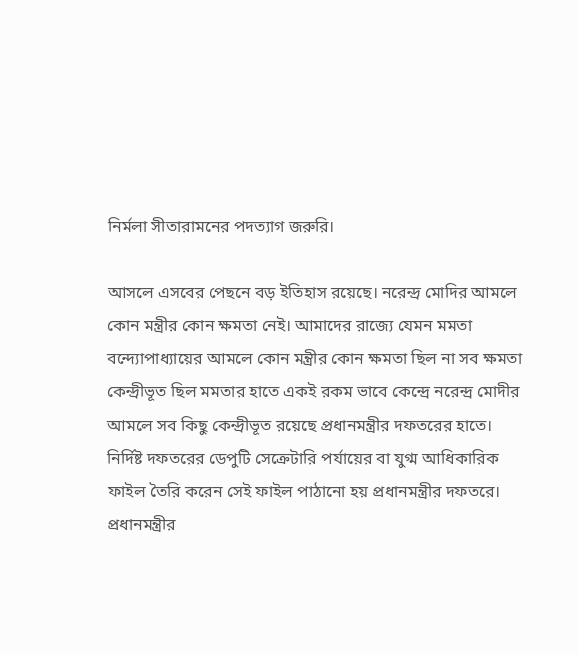নির্মলা সীতারামনের পদত্যাগ জরুরি।

আসলে এসবের পেছনে বড় ইতিহাস রয়েছে। নরেন্দ্র মোদির আমলে কোন মন্ত্রীর কোন ক্ষমতা নেই। আমাদের রাজ্যে যেমন মমতা বন্দ্যোপাধ্যায়ের আমলে কোন মন্ত্রীর কোন ক্ষমতা ছিল না সব ক্ষমতা কেন্দ্রীভূত ছিল মমতার হাতে একই রকম ভাবে কেন্দ্রে নরেন্দ্র মোদীর আমলে সব কিছু কেন্দ্রীভূত রয়েছে প্রধানমন্ত্রীর দফতরের হাতে। নির্দিষ্ট দফতরের ডেপুটি সেক্রেটারি পর্যায়ের বা যুগ্ম আধিকারিক ফাইল তৈরি করেন সেই ফাইল পাঠানো হয় প্রধানমন্ত্রীর দফতরে। প্রধানমন্ত্রীর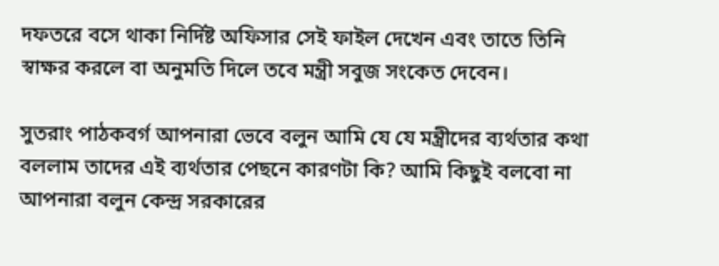দফতরে বসে থাকা নির্দিষ্ট অফিসার সেই ফাইল দেখেন এবং তাতে তিনি স্বাক্ষর করলে বা অনুমতি দিলে তবে মন্ত্রী সবুজ সংকেত দেবেন।

সুতরাং পাঠকবর্গ আপনারা ভেবে বলুন আমি যে যে মন্ত্রীদের ব্যর্থতার কথা বললাম তাদের এই ব্যর্থতার পেছনে কারণটা কি? আমি কিছুই বলবো না আপনারা বলুন কেন্দ্র সরকারের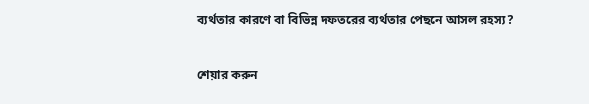ব্যর্থতার কারণে বা বিভিন্ন দফতরের ব্যর্থতার পেছনে আসল রহস্য?


শেয়ার করুন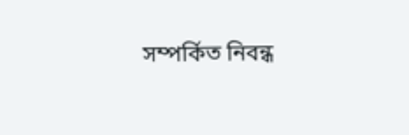সম্পর্কিত নিবন্ধ